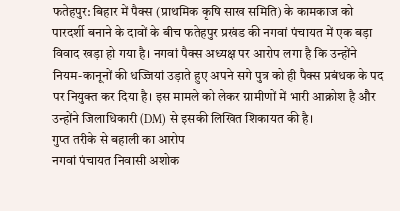फतेहपुर: बिहार में पैक्स (प्राथमिक कृषि साख समिति) के कामकाज को पारदर्शी बनाने के दावों के बीच फतेहपुर प्रखंड की नगवां पंचायत में एक बड़ा विवाद खड़ा हो गया है। नगवां पैक्स अध्यक्ष पर आरोप लगा है कि उन्होंने नियम-कानूनों की धज्जियां उड़ाते हुए अपने सगे पुत्र को ही पैक्स प्रबंधक के पद पर नियुक्त कर दिया है। इस मामले को लेकर ग्रामीणों में भारी आक्रोश है और उन्होंने जिलाधिकारी (DM) से इसकी लिखित शिकायत की है।
गुप्त तरीके से बहाली का आरोप
नगवां पंचायत निवासी अशोक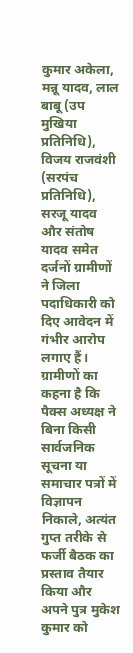कुमार अकेला, मन्नू यादव, लाल बाबू (उप मुखिया प्रतिनिधि), विजय राजवंशी (सरपंच प्रतिनिधि), सरजू यादव और संतोष यादव समेत दर्जनों ग्रामीणों ने जिला पदाधिकारी को दिए आवेदन में गंभीर आरोप लगाए हैं। ग्रामीणों का कहना है कि पैक्स अध्यक्ष ने बिना किसी सार्वजनिक सूचना या समाचार पत्रों में विज्ञापन निकाले, अत्यंत गुप्त तरीके से फर्जी बैठक का प्रस्ताव तैयार किया और अपने पुत्र मुकेश कुमार को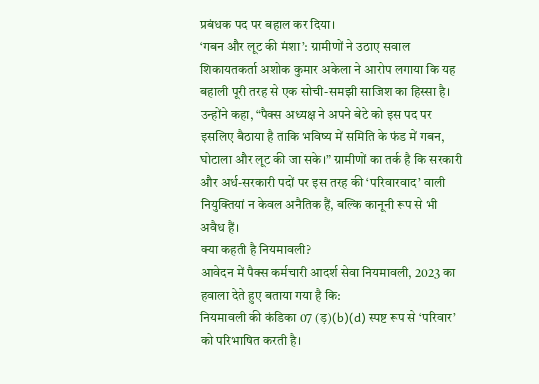प्रबंधक पद पर बहाल कर दिया।
‘गबन और लूट की मंशा’: ग्रामीणों ने उठाए सवाल
शिकायतकर्ता अशोक कुमार अकेला ने आरोप लगाया कि यह बहाली पूरी तरह से एक सोची-समझी साजिश का हिस्सा है। उन्होंने कहा, “पैक्स अध्यक्ष ने अपने बेटे को इस पद पर इसलिए बैठाया है ताकि भविष्य में समिति के फंड में गबन, घोटाला और लूट की जा सके।” ग्रामीणों का तर्क है कि सरकारी और अर्ध-सरकारी पदों पर इस तरह की ‘परिवारवाद’ वाली नियुक्तियां न केवल अनैतिक हैं, बल्कि कानूनी रूप से भी अवैध हैं।
क्या कहती है नियमावली?
आवेदन में पैक्स कर्मचारी आदर्श सेवा नियमावली, 2023 का हवाला देते हुए बताया गया है कि:
नियमावली की कंडिका 07 (ड़)(b)(d) स्पष्ट रूप से ‘परिवार’ को परिभाषित करती है।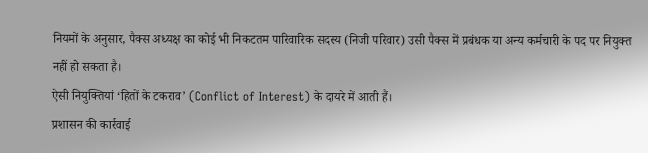नियमों के अनुसार, पैक्स अध्यक्ष का कोई भी निकटतम पारिवारिक सदस्य (निजी परिवार) उसी पैक्स में प्रबंधक या अन्य कर्मचारी के पद पर नियुक्त नहीं हो सकता है।
ऐसी नियुक्तियां ‘हितों के टकराव’ (Conflict of Interest) के दायरे में आती हैं।
प्रशासन की कार्रवाई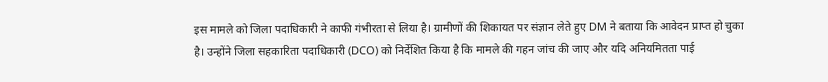इस मामले को जिला पदाधिकारी ने काफी गंभीरता से लिया है। ग्रामीणों की शिकायत पर संज्ञान लेते हुए DM ने बताया कि आवेदन प्राप्त हो चुका है। उन्होंने जिला सहकारिता पदाधिकारी (DCO) को निर्देशित किया है कि मामले की गहन जांच की जाए और यदि अनियमितता पाई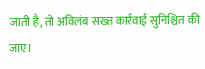जाती है, तो अविलंब सख्त कार्रवाई सुनिश्चित की जाए।